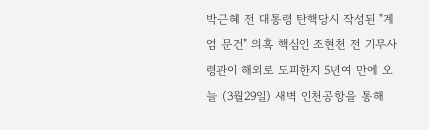박근혜 전 대통령 탄핵당시 작성된 "계엄 문건" 의혹 핵심인 조현천 전 기무사령관이 해외로 도피한지 5년여 만에 오늘 (3월29일) 새벽 인천공항을 통해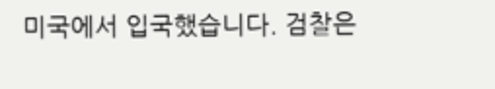미국에서 입국했습니다. 검찰은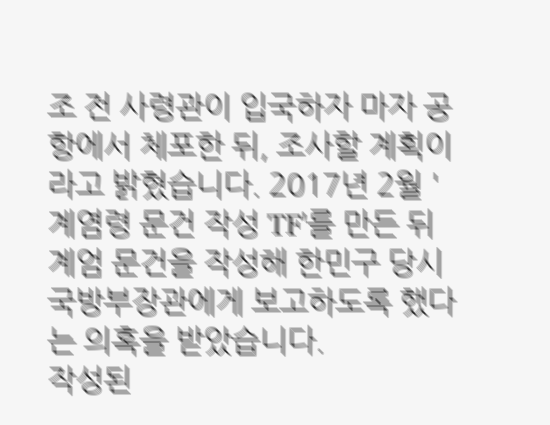조 전 사령관이 입국하자 마자 공항에서 체포한 뒤, 조사할 계획이라고 밝혔습니다. 2017년 2월 '계염령 문건 작성 TF'를 만든 뒤 계엄 문건을 작성해 한민구 당시 국방부장관에게 보고하도록 했다는 의혹을 받았습니다.
작성된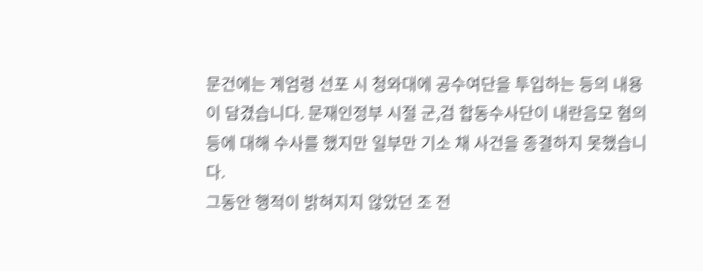문건에는 계엄령 선포 시 청와대에 공수여단을 투입하는 등의 내용이 담겼습니다. 문재인정부 시절 군,검 합동수사단이 내란음모 혐의 등에 대해 수사를 했지만 일부만 기소 채 사건을 종결하지 못했습니다.
그동안 행적이 밝혀지지 않았던 조 전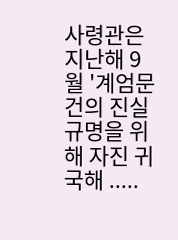사령관은 지난해 9월 '계엄문건의 진실 규명을 위해 자진 귀국해 .....